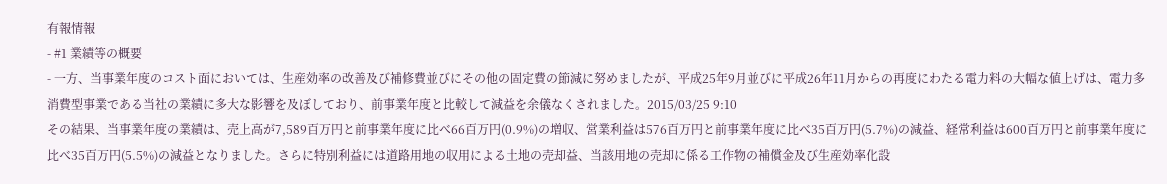有報情報
- #1 業績等の概要
- 一方、当事業年度のコスト面においては、生産効率の改善及び補修費並びにその他の固定費の節減に努めましたが、平成25年9月並びに平成26年11月からの再度にわたる電力料の大幅な値上げは、電力多消費型事業である当社の業績に多大な影響を及ぼしており、前事業年度と比較して減益を余儀なくされました。2015/03/25 9:10
その結果、当事業年度の業績は、売上高が7,589百万円と前事業年度に比べ66百万円(0.9%)の増収、営業利益は576百万円と前事業年度に比べ35百万円(5.7%)の減益、経常利益は600百万円と前事業年度に比べ35百万円(5.5%)の減益となりました。さらに特別利益には道路用地の収用による土地の売却益、当該用地の売却に係る工作物の補償金及び生産効率化設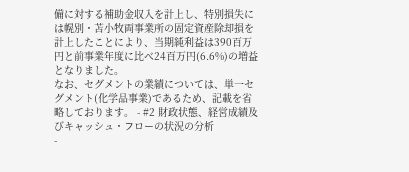備に対する補助金収入を計上し、特別損失には幌別・苫小牧両事業所の固定資産除却損を計上したことにより、当期純利益は390百万円と前事業年度に比べ24百万円(6.6%)の増益となりました。
なお、セグメントの業績については、単一セグメント(化学品事業)であるため、記載を省略しております。 - #2 財政状態、経営成績及びキャッシュ・フローの状況の分析
-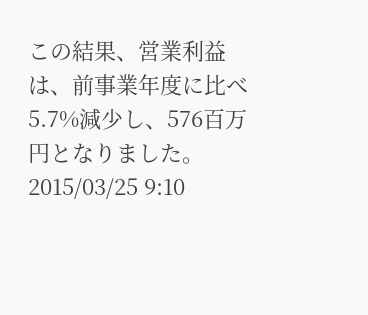この結果、営業利益は、前事業年度に比べ5.7%減少し、576百万円となりました。2015/03/25 9:10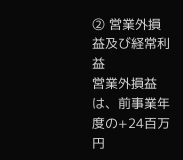② 営業外損益及び経常利益
営業外損益は、前事業年度の+24百万円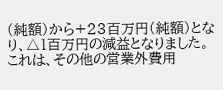(純額)から+23百万円(純額)となり、△1百万円の減益となりました。これは、その他の営業外費用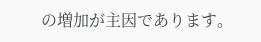の増加が主因であります。